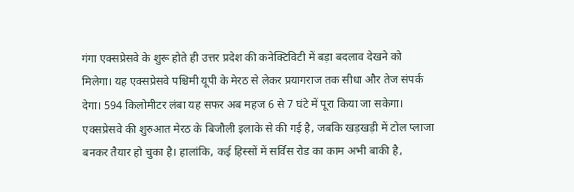गंगा एक्सप्रेसवे के शुरू होते ही उत्तर प्रदेश की कनेक्टिविटी में बड़ा बदलाव देखने को मिलेगा। यह एक्सप्रेसवे पश्चिमी यूपी के मेरठ से लेकर प्रयागराज तक सीधा और तेज संपर्क देगा। 594 किलोमीटर लंबा यह सफर अब महज 6 से 7 घंटे में पूरा किया जा सकेगा।
एक्सप्रेसवे की शुरुआत मेरठ के बिजौली इलाके से की गई है, जबकि खड़खड़ी में टोल प्लाजा बनकर तैयार हो चुका है। हालांकि, कई हिस्सों में सर्विस रोड का काम अभी बाकी है,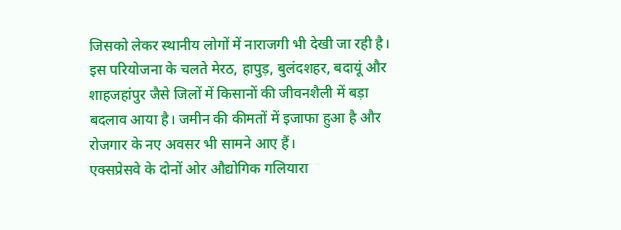जिसको लेकर स्थानीय लोगों में नाराजगी भी देखी जा रही है।
इस परियोजना के चलते मेरठ, हापुड़, बुलंदशहर, बदायूं और शाहजहांपुर जैसे जिलों में किसानों की जीवनशैली में बड़ा बदलाव आया है। जमीन की कीमतों में इजाफा हुआ है और रोजगार के नए अवसर भी सामने आए हैं।
एक्सप्रेसवे के दोनों ओर औद्योगिक गलियारा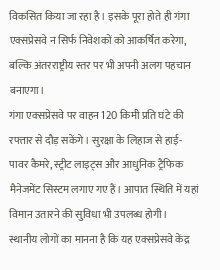विकसित किया जा रहा है। इसके पूरा होते ही गंगा एक्सप्रेसवे न सिर्फ निवेशकों को आकर्षित करेगा, बल्कि अंतरराष्ट्रीय स्तर पर भी अपनी अलग पहचान बनाएगा।
गंगा एक्सप्रेसवे पर वाहन 120 किमी प्रति घंटे की रफ्तार से दौड़ सकेंगे। सुरक्षा के लिहाज से हाई-पावर कैमरे, स्ट्रीट लाइट्स और आधुनिक ट्रैफिक मैनेजमेंट सिस्टम लगाए गए हैं। आपात स्थिति में यहां विमान उतारने की सुविधा भी उपलब्ध होगी।
स्थानीय लोगों का मानना है कि यह एक्सप्रेसवे केंद्र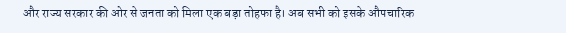और राज्य सरकार की ओर से जनता को मिला एक बड़ा तोहफा है। अब सभी को इसके औपचारिक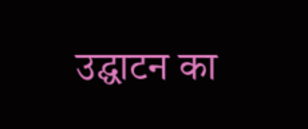उद्घाटन का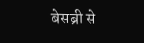बेसब्री से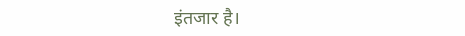इंतजार है।